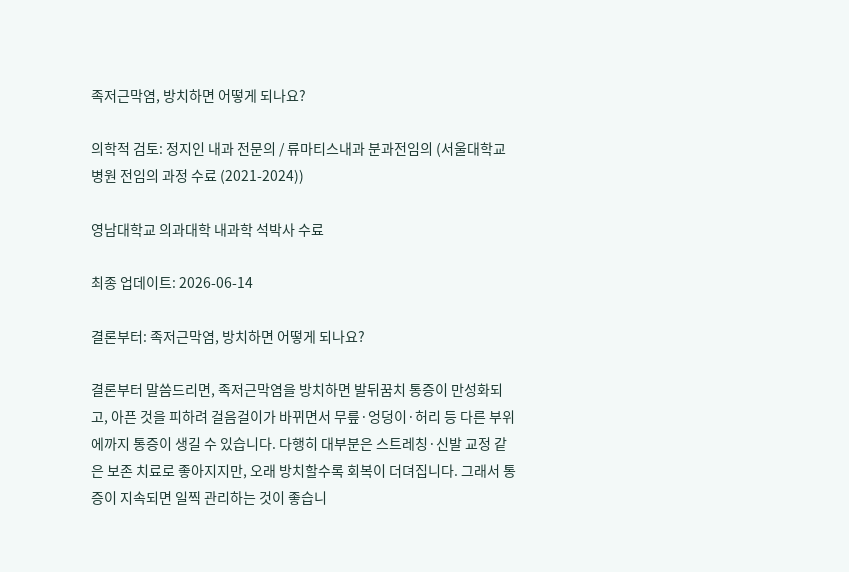족저근막염, 방치하면 어떻게 되나요?

의학적 검토: 정지인 내과 전문의 / 류마티스내과 분과전임의 (서울대학교병원 전임의 과정 수료 (2021-2024))

영남대학교 의과대학 내과학 석박사 수료

최종 업데이트: 2026-06-14

결론부터: 족저근막염, 방치하면 어떻게 되나요?

결론부터 말씀드리면, 족저근막염을 방치하면 발뒤꿈치 통증이 만성화되고, 아픈 것을 피하려 걸음걸이가 바뀌면서 무릎·엉덩이·허리 등 다른 부위에까지 통증이 생길 수 있습니다. 다행히 대부분은 스트레칭·신발 교정 같은 보존 치료로 좋아지지만, 오래 방치할수록 회복이 더뎌집니다. 그래서 통증이 지속되면 일찍 관리하는 것이 좋습니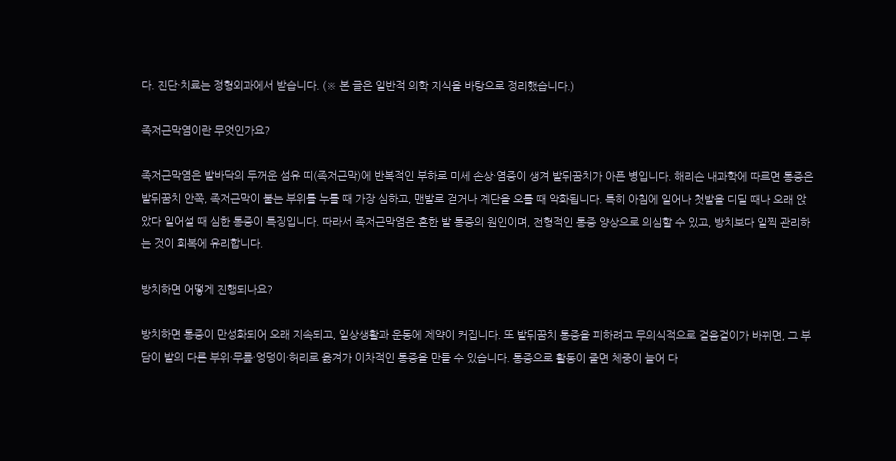다. 진단·치료는 정형외과에서 받습니다. (※ 본 글은 일반적 의학 지식을 바탕으로 정리했습니다.)

족저근막염이란 무엇인가요?

족저근막염은 발바닥의 두꺼운 섬유 띠(족저근막)에 반복적인 부하로 미세 손상·염증이 생겨 발뒤꿈치가 아픈 병입니다. 해리슨 내과학에 따르면 통증은 발뒤꿈치 안쪽, 족저근막이 붙는 부위를 누를 때 가장 심하고, 맨발로 걷거나 계단을 오를 때 악화됩니다. 특히 아침에 일어나 첫발을 디딜 때나 오래 앉았다 일어설 때 심한 통증이 특징입니다. 따라서 족저근막염은 흔한 발 통증의 원인이며, 전형적인 통증 양상으로 의심할 수 있고, 방치보다 일찍 관리하는 것이 회복에 유리합니다.

방치하면 어떻게 진행되나요?

방치하면 통증이 만성화되어 오래 지속되고, 일상생활과 운동에 제약이 커집니다. 또 발뒤꿈치 통증을 피하려고 무의식적으로 걸음걸이가 바뀌면, 그 부담이 발의 다른 부위·무릎·엉덩이·허리로 옮겨가 이차적인 통증을 만들 수 있습니다. 통증으로 활동이 줄면 체중이 늘어 다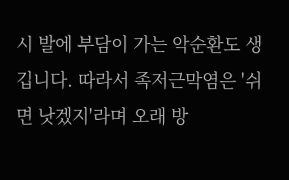시 발에 부담이 가는 악순환도 생깁니다. 따라서 족저근막염은 '쉬면 낫겠지'라며 오래 방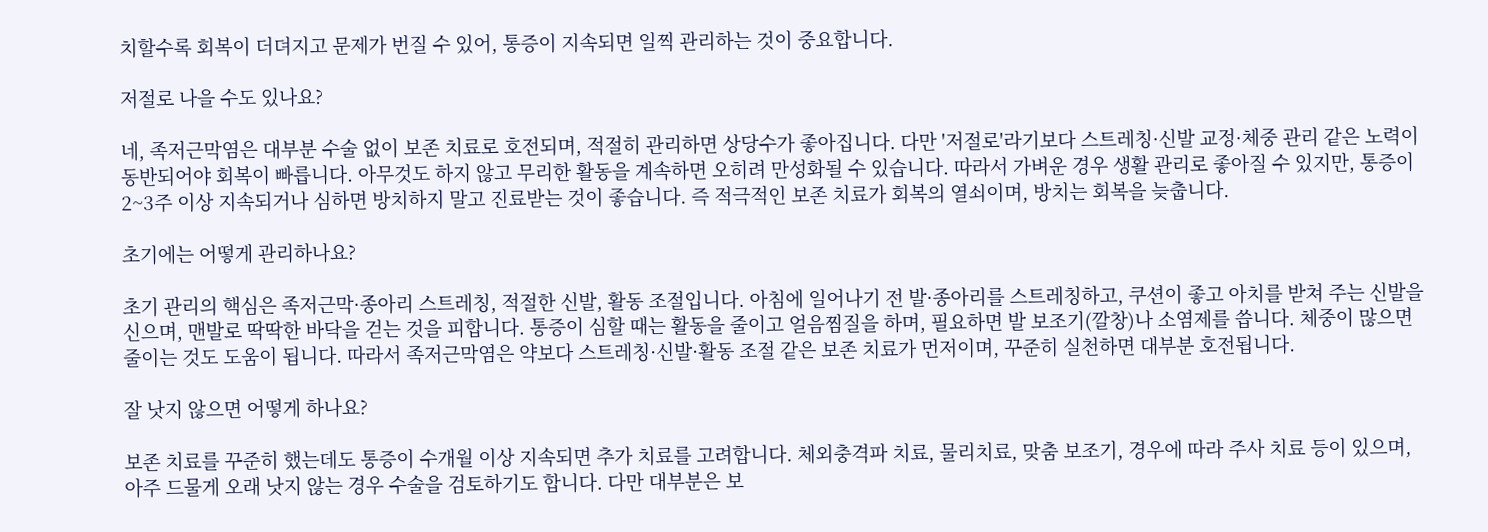치할수록 회복이 더뎌지고 문제가 번질 수 있어, 통증이 지속되면 일찍 관리하는 것이 중요합니다.

저절로 나을 수도 있나요?

네, 족저근막염은 대부분 수술 없이 보존 치료로 호전되며, 적절히 관리하면 상당수가 좋아집니다. 다만 '저절로'라기보다 스트레칭·신발 교정·체중 관리 같은 노력이 동반되어야 회복이 빠릅니다. 아무것도 하지 않고 무리한 활동을 계속하면 오히려 만성화될 수 있습니다. 따라서 가벼운 경우 생활 관리로 좋아질 수 있지만, 통증이 2~3주 이상 지속되거나 심하면 방치하지 말고 진료받는 것이 좋습니다. 즉 적극적인 보존 치료가 회복의 열쇠이며, 방치는 회복을 늦춥니다.

초기에는 어떻게 관리하나요?

초기 관리의 핵심은 족저근막·종아리 스트레칭, 적절한 신발, 활동 조절입니다. 아침에 일어나기 전 발·종아리를 스트레칭하고, 쿠션이 좋고 아치를 받쳐 주는 신발을 신으며, 맨발로 딱딱한 바닥을 걷는 것을 피합니다. 통증이 심할 때는 활동을 줄이고 얼음찜질을 하며, 필요하면 발 보조기(깔창)나 소염제를 씁니다. 체중이 많으면 줄이는 것도 도움이 됩니다. 따라서 족저근막염은 약보다 스트레칭·신발·활동 조절 같은 보존 치료가 먼저이며, 꾸준히 실천하면 대부분 호전됩니다.

잘 낫지 않으면 어떻게 하나요?

보존 치료를 꾸준히 했는데도 통증이 수개월 이상 지속되면 추가 치료를 고려합니다. 체외충격파 치료, 물리치료, 맞춤 보조기, 경우에 따라 주사 치료 등이 있으며, 아주 드물게 오래 낫지 않는 경우 수술을 검토하기도 합니다. 다만 대부분은 보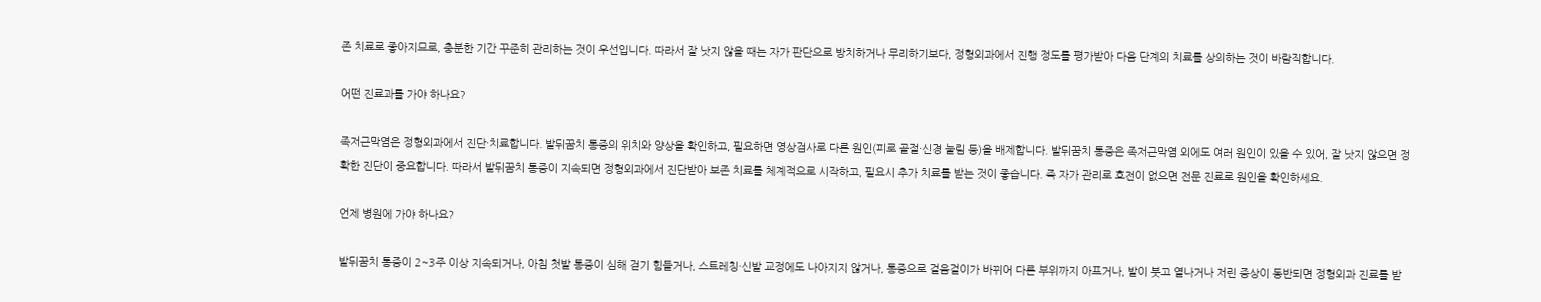존 치료로 좋아지므로, 충분한 기간 꾸준히 관리하는 것이 우선입니다. 따라서 잘 낫지 않을 때는 자가 판단으로 방치하거나 무리하기보다, 정형외과에서 진행 정도를 평가받아 다음 단계의 치료를 상의하는 것이 바람직합니다.

어떤 진료과를 가야 하나요?

족저근막염은 정형외과에서 진단·치료합니다. 발뒤꿈치 통증의 위치와 양상을 확인하고, 필요하면 영상검사로 다른 원인(피로 골절·신경 눌림 등)을 배제합니다. 발뒤꿈치 통증은 족저근막염 외에도 여러 원인이 있을 수 있어, 잘 낫지 않으면 정확한 진단이 중요합니다. 따라서 발뒤꿈치 통증이 지속되면 정형외과에서 진단받아 보존 치료를 체계적으로 시작하고, 필요시 추가 치료를 받는 것이 좋습니다. 즉 자가 관리로 호전이 없으면 전문 진료로 원인을 확인하세요.

언제 병원에 가야 하나요?

발뒤꿈치 통증이 2~3주 이상 지속되거나, 아침 첫발 통증이 심해 걷기 힘들거나, 스트레칭·신발 교정에도 나아지지 않거나, 통증으로 걸음걸이가 바뀌어 다른 부위까지 아프거나, 발이 붓고 열나거나 저린 증상이 동반되면 정형외과 진료를 받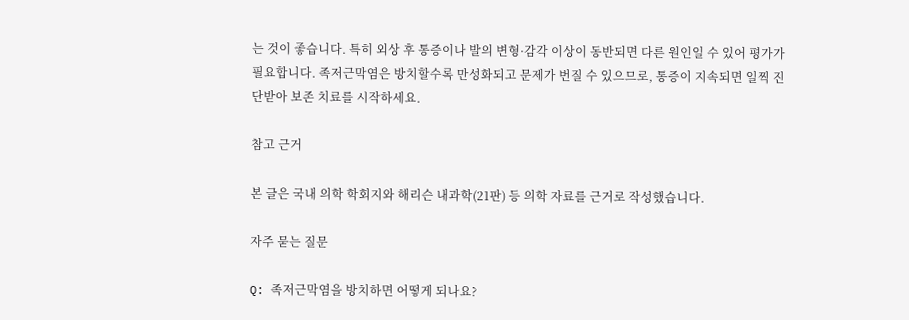는 것이 좋습니다. 특히 외상 후 통증이나 발의 변형·감각 이상이 동반되면 다른 원인일 수 있어 평가가 필요합니다. 족저근막염은 방치할수록 만성화되고 문제가 번질 수 있으므로, 통증이 지속되면 일찍 진단받아 보존 치료를 시작하세요.

참고 근거

본 글은 국내 의학 학회지와 해리슨 내과학(21판) 등 의학 자료를 근거로 작성했습니다.

자주 묻는 질문

Q: 족저근막염을 방치하면 어떻게 되나요?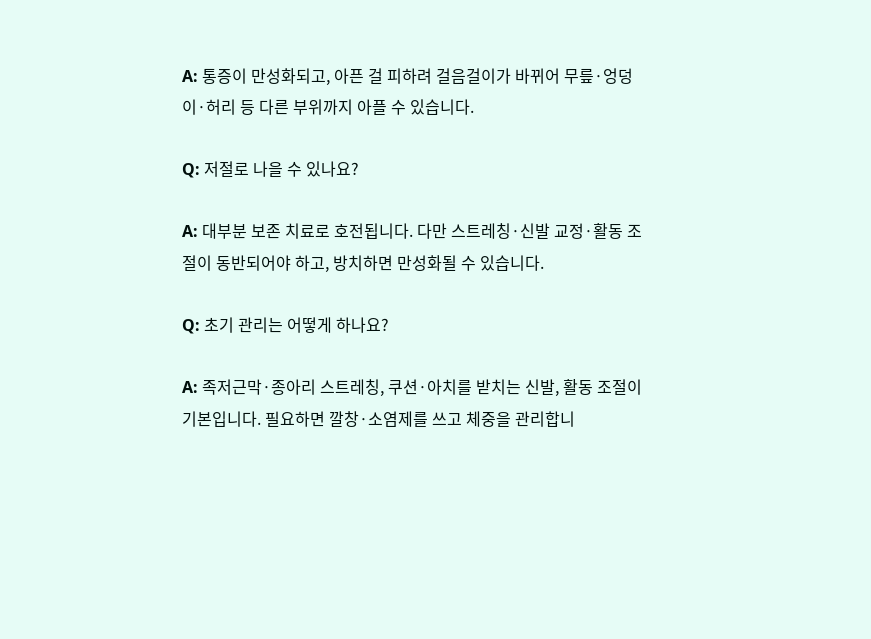A: 통증이 만성화되고, 아픈 걸 피하려 걸음걸이가 바뀌어 무릎·엉덩이·허리 등 다른 부위까지 아플 수 있습니다.

Q: 저절로 나을 수 있나요?

A: 대부분 보존 치료로 호전됩니다. 다만 스트레칭·신발 교정·활동 조절이 동반되어야 하고, 방치하면 만성화될 수 있습니다.

Q: 초기 관리는 어떻게 하나요?

A: 족저근막·종아리 스트레칭, 쿠션·아치를 받치는 신발, 활동 조절이 기본입니다. 필요하면 깔창·소염제를 쓰고 체중을 관리합니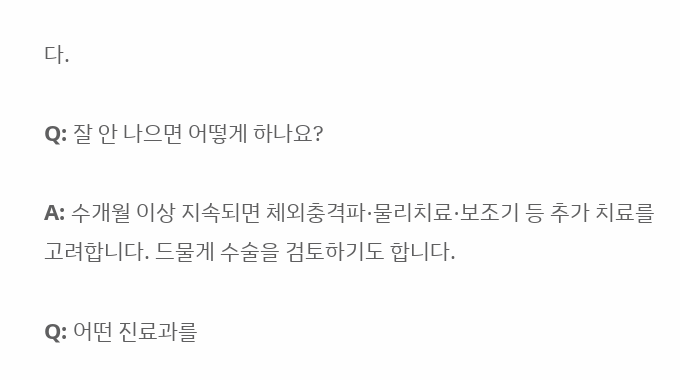다.

Q: 잘 안 나으면 어떻게 하나요?

A: 수개월 이상 지속되면 체외충격파·물리치료·보조기 등 추가 치료를 고려합니다. 드물게 수술을 검토하기도 합니다.

Q: 어떤 진료과를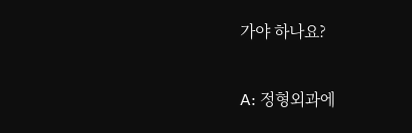가야 하나요?

A: 정형외과에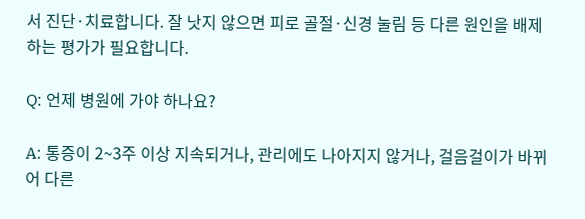서 진단·치료합니다. 잘 낫지 않으면 피로 골절·신경 눌림 등 다른 원인을 배제하는 평가가 필요합니다.

Q: 언제 병원에 가야 하나요?

A: 통증이 2~3주 이상 지속되거나, 관리에도 나아지지 않거나, 걸음걸이가 바뀌어 다른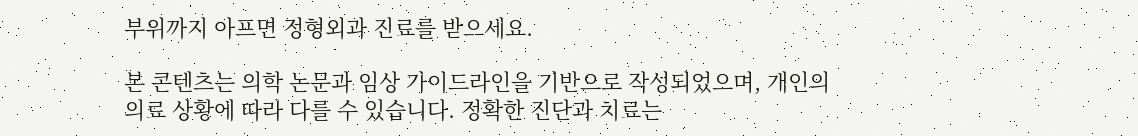부위까지 아프면 정형외과 진료를 받으세요.

본 콘텐츠는 의학 논문과 임상 가이드라인을 기반으로 작성되었으며, 개인의 의료 상황에 따라 다를 수 있습니다. 정확한 진단과 치료는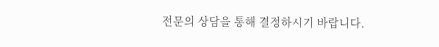전문의 상담을 통해 결정하시기 바랍니다.